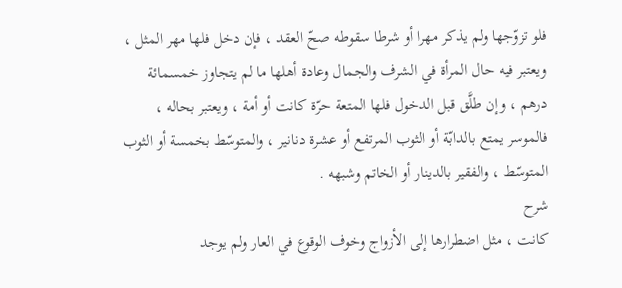فلو تزوّجها ولم يذكر مهرا أو شرطا سقوطه صحّ العقد ، فإن دخل فلها مهر المثل ، ويعتبر فيه حال المرأة في الشرف والجمال وعادة أهلها ما لم يتجاوز خمسمائة درهم ، وإن طلَّق قبل الدخول فلها المتعة حرّة كانت أو أمة ، ويعتبر بحاله ، فالموسر يمتع بالدابّة أو الثوب المرتفع أو عشرة دنانير ، والمتوسّط بخمسة أو الثوب المتوسّط ، والفقير بالدينار أو الخاتم وشبهه .
شرح
كانت ، مثل اضطرارها إلى الأزواج وخوف الوقوع في العار ولم يوجد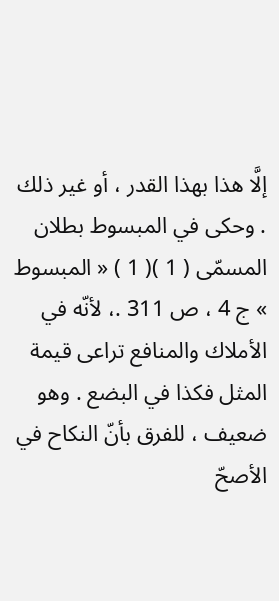إلَّا هذا بهذا القدر ، أو غير ذلك . وحكى في المبسوط بطلان المسمّى ( 1 )( 1 ) « المبسوط » ج 4 ، ص 311 .، لأنّه في الأملاك والمنافع تراعى قيمة المثل فكذا في البضع . وهو ضعيف ، للفرق بأنّ النكاح في الأصحّ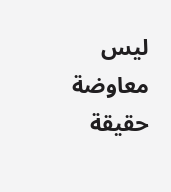ليس معاوضة حقيقة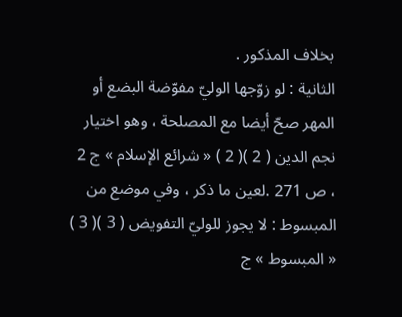بخلاف المذكور .
الثانية : لو زوّجها الوليّ مفوّضة البضع أو المهر صحّ أيضا مع المصلحة ، وهو اختيار نجم الدين ( 2 )( 2 ) « شرائع الإسلام » ج 2 ، ص 271 .لعين ما ذكر ، وفي موضع من المبسوط : لا يجوز للوليّ التفويض ( 3 )( 3 ) « المبسوط » ج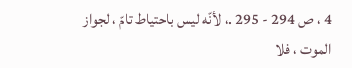4 ، ص 294 - 295 .، لأنّه ليس باحتياط تامّ ، لجواز الموت ، فلا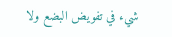شيء في تفويض البضع ولا